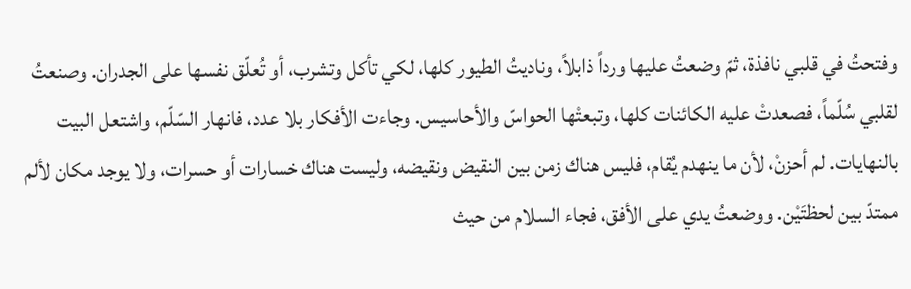وفتحتُ في قلبي نافذة، ثمّ وضعتُ عليها ورداً ذابلاً، وناديتُ الطيور كلها، لكي تأكل وتشرب، أو تُعلّق نفسها على الجدران. وصنعتُ لقلبي سُلّماً، فصعدتْ عليه الكائنات كلها، وتبعتْها الحواسّ والأحاسيس. وجاءت الأفكار بلا عدد، فانهار السّلّم، واشتعل البيت بالنهايات. لم أحزنْ، لأن ما ينهدم يُقام، فليس هناك زمن بين النقيض ونقيضه، وليست هناك خسارات أو حسرات، ولا يوجد مكان لألم ممتدّ بين لحظتَيْن. ووضعتُ يدي على الأفق، فجاء السلام من حيث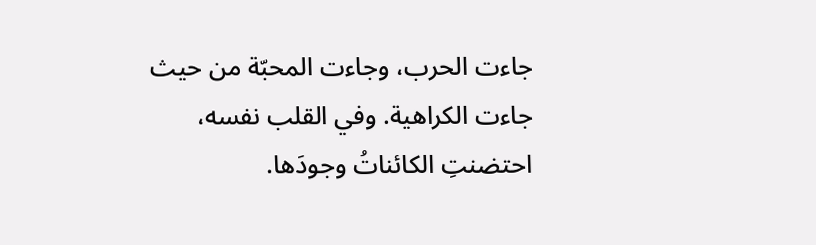جاءت الحرب، وجاءت المحبّة من حيث جاءت الكراهية. وفي القلب نفسه، احتضنتِ الكائناتُ وجودَها.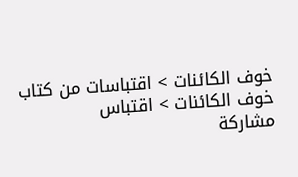خوف الكائنات > اقتباسات من كتاب خوف الكائنات > اقتباس
مشاركة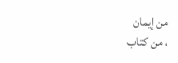من إيمان
، من كتاب